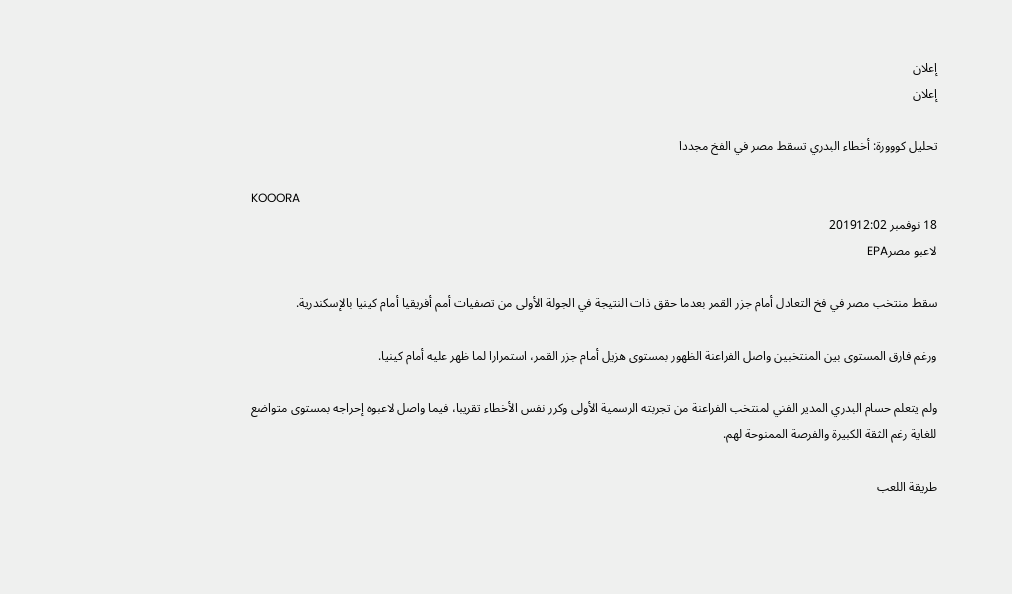إعلان
إعلان

تحليل كووورة: أخطاء البدري تسقط مصر في الفخ مجددا

KOOORA
18 نوفمبر 201912:02
لاعبو مصرEPA

سقط منتخب مصر في فخ التعادل أمام جزر القمر بعدما حقق ذات النتيجة في الجولة الأولى من تصفيات أمم أفريقيا أمام كينيا بالإسكندرية.

ورغم فارق المستوى بين المنتخبين واصل الفراعنة الظهور بمستوى هزيل أمام جزر القمر، استمرارا لما ظهر عليه أمام كينيا.

ولم يتعلم حسام البدري المدير الفني لمنتخب الفراعنة من تجربته الرسمية الأولى وكرر نفس الأخطاء تقريبا، فيما واصل لاعبوه إحراجه بمستوى متواضع للغاية رغم الثقة الكبيرة والفرصة الممنوحة لهم.

طريقة اللعب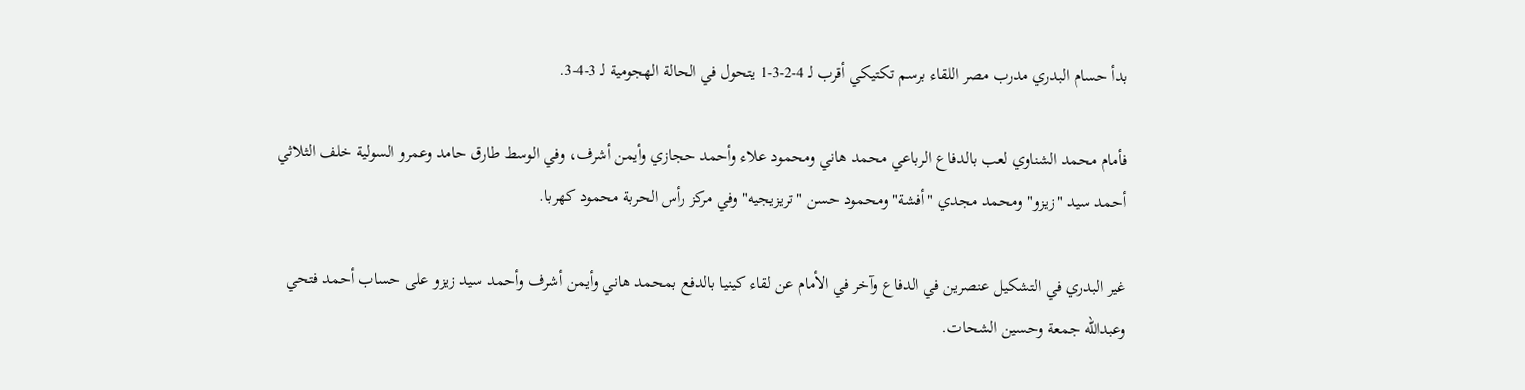بدأ حسام البدري مدرب مصر اللقاء برسم تكتيكي أقرب لـ 4-2-3-1 يتحول في الحالة الهجومية لـ 3-4-3.

فأمام محمد الشناوي لعب بالدفاع الرباعي محمد هاني ومحمود علاء وأحمد حجازي وأيمن أشرف، وفي الوسط طارق حامد وعمرو السولية خلف الثلاثي أحمد سيد "زيزو" ومحمد مجدي "أفشة" ومحمود حسن "تريزيجيه" وفي مركز رأس الحربة محمود كهربا.

غير البدري في التشكيل عنصرين في الدفاع وآخر في الأمام عن لقاء كينيا بالدفع بمحمد هاني وأيمن أشرف وأحمد سيد زيزو على حساب أحمد فتحي وعبدالله جمعة وحسين الشحات.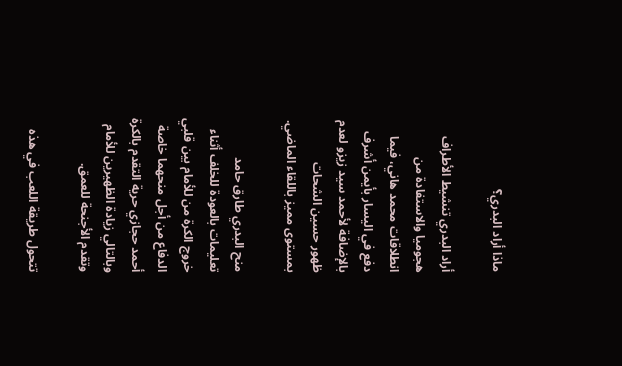ماذا أراد البدري؟

أراد البدري تنشيط الأطراف هجوميا والاستفادة من انطلاقات محمد هاني، فيما دفع في اليسار بأيمن أشرف بالإضافة لأحمد سيد زيزو لعدم ظهور حسين الشحات بمستوى مميز باللقاء الماضي.

منح البدري طارق حامد تعليمات بالعودة للخلف أثناء خروج الكرة من للأمام بين قلبي الدفاع من أجل منحهما خاصة أحمد حجازي حرية التقدم بالكرة وبالتالي زيادة الظهيرين للأمام وتقدم الأجنحة للعمق.

تتحول طريقة اللعب في هذه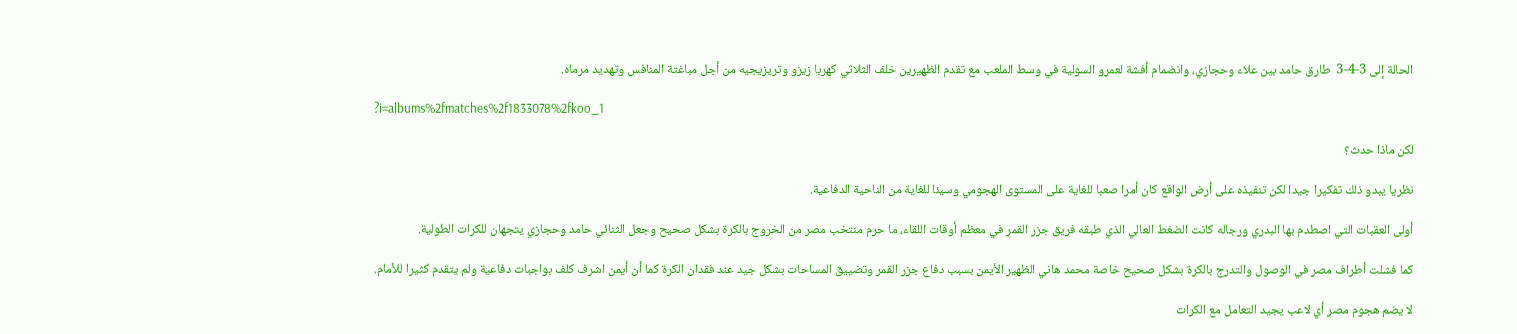الحالة إلى 3-4-3  طارق حامد بين علاء وحجازي، وانضمام أفشة لعمرو السولية في وسط الملعب مع تقدم الظهيرين خلف الثلاثي كهربا زيزو وتريزيجيه من أجل مباغتة المنافس وتهديد مرماه.

?i=albums%2fmatches%2f1833078%2fkoo_1

لكن ماذا حدث؟

نظريا يبدو ذلك تفكيرا جيدا لكن تنفيذه على أرض الواقع كان أمرا صعبا للغاية على المستوى الهجومي وسيئا للغاية من الناحية الدفاعية.

أولى العقبات التي اصطدم بها البدري ورجاله كانت الضغط العالي الذي طبقه فريق جزر القمر في معظم أوقات اللقاء، ما حرم منتخب مصر من الخروج بالكرة بشكل صحيح وجعل الثنائي حامد وحجازي يتجهان للكرات الطولية.

كما فشلت أطراف مصر في الوصول والتدرج بالكرة بشكل صحيح خاصة محمد هاني الظهير الأيمن بسبب دفاع جزر القمر وتضييق المساحات بشكل جيد عند فقدان الكرة كما أن أيمن اشرف كلف بواجبات دفاعية ولم يتقدم كثيرا للأمام.

لا يضم هجوم مصر أي لاعب يجيد التعامل مع الكرات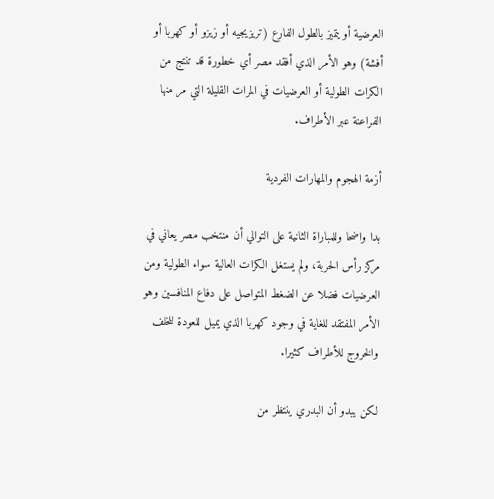العرضية أو يتميز بالطول الفارع (تريزيجيه أو زيزو أو كهربا أو أفشة) وهو الأمر الذي أفقد مصر أي خطورة قد تنتج من الكرات الطولية أو العرضيات في المرات القليلة التي مر منها الفراعنة عبر الأطراف.

أزمة الهجوم والمهارات الفردية

بدا واضحا وللمباراة الثانية على التوالي أن منتخب مصر يعاني في مركز رأس الحربة، ولم يستغل الكرات العالية سواء الطولية ومن العرضيات فضلا عن الضغط المتواصل على دفاع المنافسين وهو الأمر المفتقد للغاية في وجود كهربا الذي يميل للعودة للخلف والخروج للأطراف كثيرا.

لكن يبدو أن البدري ينتظر من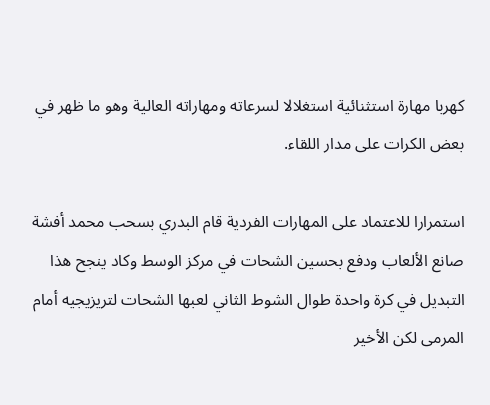كهربا مهارة استثنائية استغلالا لسرعاته ومهاراته العالية وهو ما ظهر في بعض الكرات على مدار اللقاء.

استمرارا للاعتماد على المهارات الفردية قام البدري بسحب محمد أفشة صانع الألعاب ودفع بحسين الشحات في مركز الوسط وكاد ينجح هذا التبديل في كرة واحدة طوال الشوط الثاني لعبها الشحات لتريزيجيه أمام المرمى لكن الأخير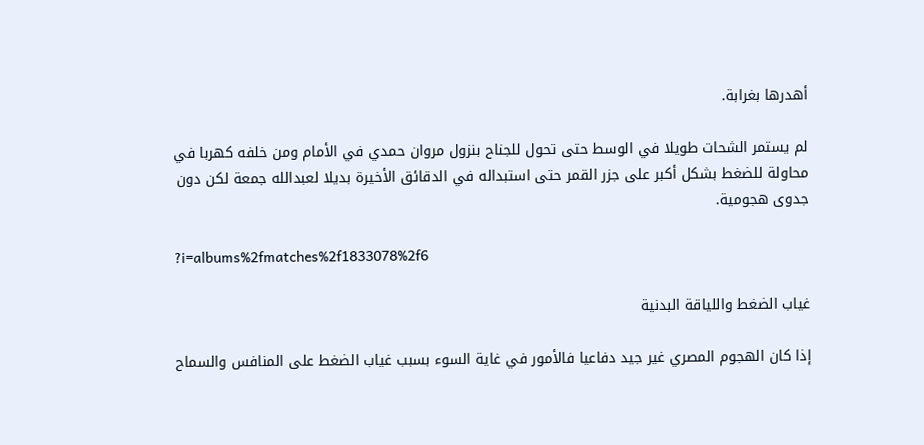أهدرها بغرابة.

لم يستمر الشحات طويلا في الوسط حتى تحول للجناح بنزول مروان حمدي في الأمام ومن خلفه كهربا في محاولة للضغط بشكل أكبر على جزر القمر حتى استبداله في الدقائق الأخيرة بديلا لعبدالله جمعة لكن دون جدوى هجومية.

?i=albums%2fmatches%2f1833078%2f6

غياب الضغط واللياقة البدنية

إذا كان الهجوم المصري غير جيد دفاعيا فالأمور في غاية السوء بسبب غياب الضغط على المنافس والسماح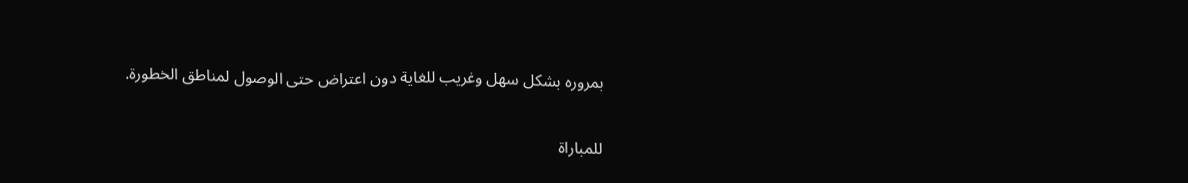بمروره بشكل سهل وغريب للغاية دون اعتراض حتى الوصول لمناطق الخطورة.

للمباراة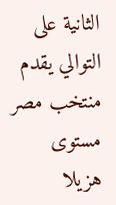الثانية على التوالي يقدم منتخب مصر مستوى هزيلا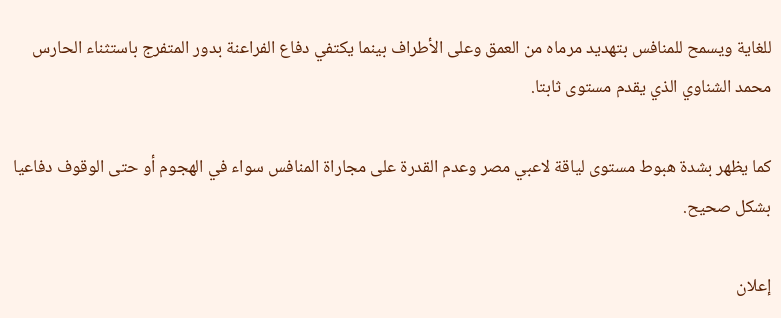للغاية ويسمح للمنافس بتهديد مرماه من العمق وعلى الأطراف بينما يكتفي دفاع الفراعنة بدور المتفرج باستثناء الحارس محمد الشناوي الذي يقدم مستوى ثابتا.

كما يظهر بشدة هبوط مستوى لياقة لاعبي مصر وعدم القدرة على مجاراة المنافس سواء في الهجوم أو حتى الوقوف دفاعيا بشكل صحيح.

إعلان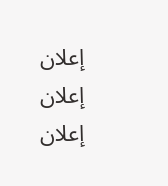إعلان
إعلان
إعلان